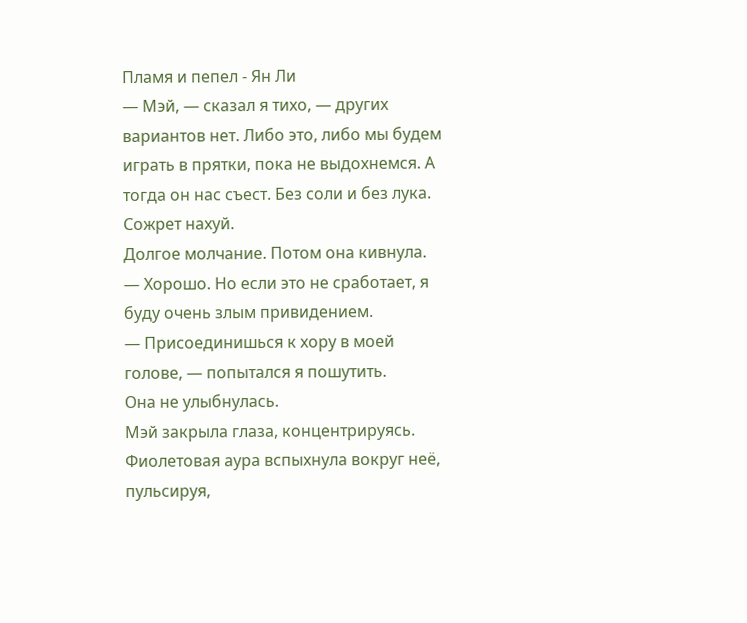Пламя и пепел - Ян Ли
— Мэй, — сказал я тихо, — других вариантов нет. Либо это, либо мы будем играть в прятки, пока не выдохнемся. А тогда он нас съест. Без соли и без лука. Сожрет нахуй.
Долгое молчание. Потом она кивнула.
— Хорошо. Но если это не сработает, я буду очень злым привидением.
— Присоединишься к хору в моей голове, — попытался я пошутить.
Она не улыбнулась.
Мэй закрыла глаза, концентрируясь. Фиолетовая аура вспыхнула вокруг неё, пульсируя,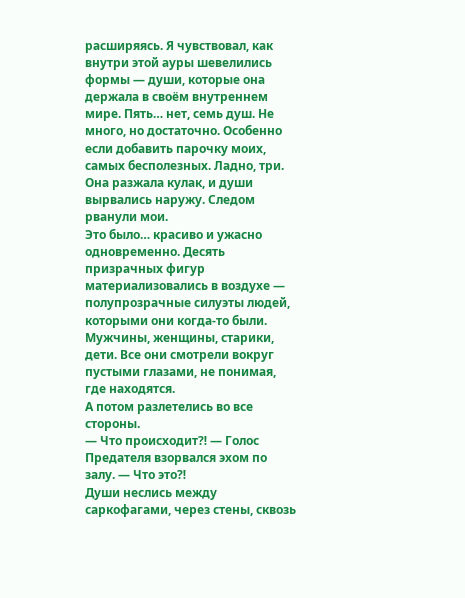расширяясь. Я чувствовал, как внутри этой ауры шевелились формы — души, которые она держала в своём внутреннем мире. Пять… нет, семь душ. Не много, но достаточно. Особенно если добавить парочку моих, самых бесполезных. Ладно, три.
Она разжала кулак, и души вырвались наружу. Следом рванули мои.
Это было… красиво и ужасно одновременно. Десять призрачных фигур материализовались в воздухе — полупрозрачные силуэты людей, которыми они когда-то были. Мужчины, женщины, старики, дети. Все они смотрели вокруг пустыми глазами, не понимая, где находятся.
А потом разлетелись во все стороны.
— Что происходит⁈ — Голос Предателя взорвался эхом по залу. — Что это⁈
Души неслись между саркофагами, через стены, сквозь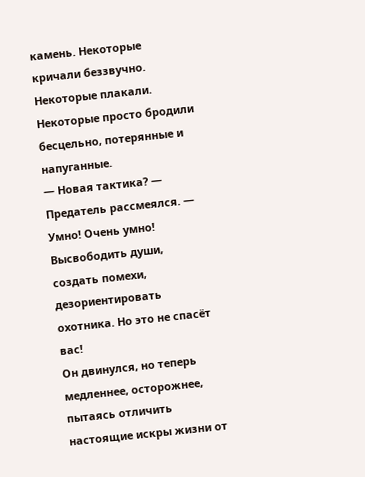камень. Некоторые кричали беззвучно. Некоторые плакали. Некоторые просто бродили бесцельно, потерянные и напуганные.
— Новая тактика? — Предатель рассмеялся. — Умно! Очень умно! Высвободить души, создать помехи, дезориентировать охотника. Но это не спасёт вас!
Он двинулся, но теперь медленнее, осторожнее, пытаясь отличить настоящие искры жизни от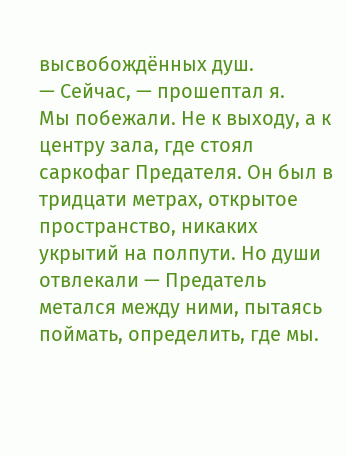высвобождённых душ.
— Сейчас, — прошептал я.
Мы побежали. Не к выходу, а к центру зала, где стоял саркофаг Предателя. Он был в тридцати метрах, открытое пространство, никаких укрытий на полпути. Но души отвлекали — Предатель метался между ними, пытаясь поймать, определить, где мы.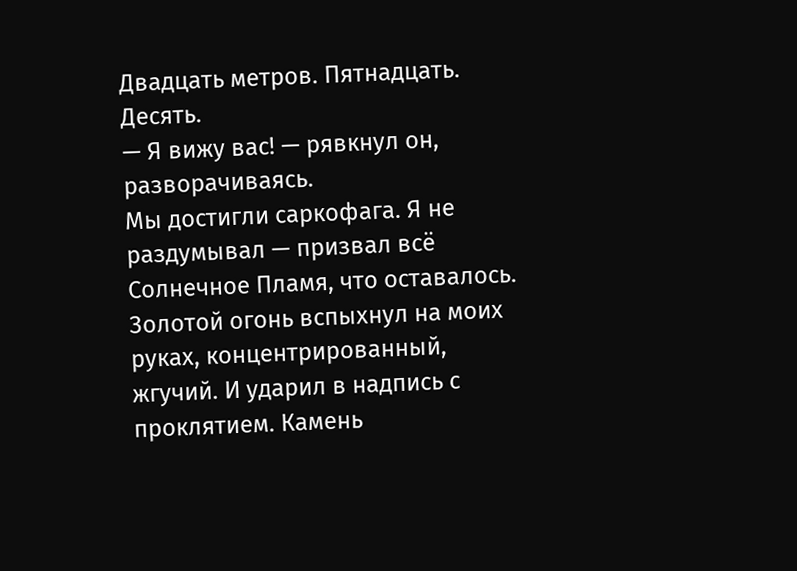Двадцать метров. Пятнадцать. Десять.
— Я вижу вас! — рявкнул он, разворачиваясь.
Мы достигли саркофага. Я не раздумывал — призвал всё Солнечное Пламя, что оставалось. Золотой огонь вспыхнул на моих руках, концентрированный, жгучий. И ударил в надпись с проклятием. Камень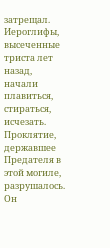затрещал. Иероглифы, высеченные триста лет назад, начали плавиться, стираться, исчезать. Проклятие, державшее Предателя в этой могиле, разрушалось.
Он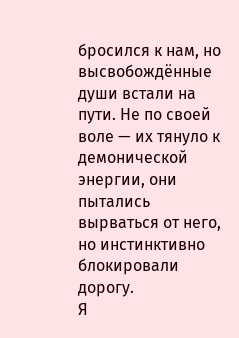бросился к нам, но высвобождённые души встали на пути. Не по своей воле — их тянуло к демонической энергии, они пытались вырваться от него, но инстинктивно блокировали дорогу.
Я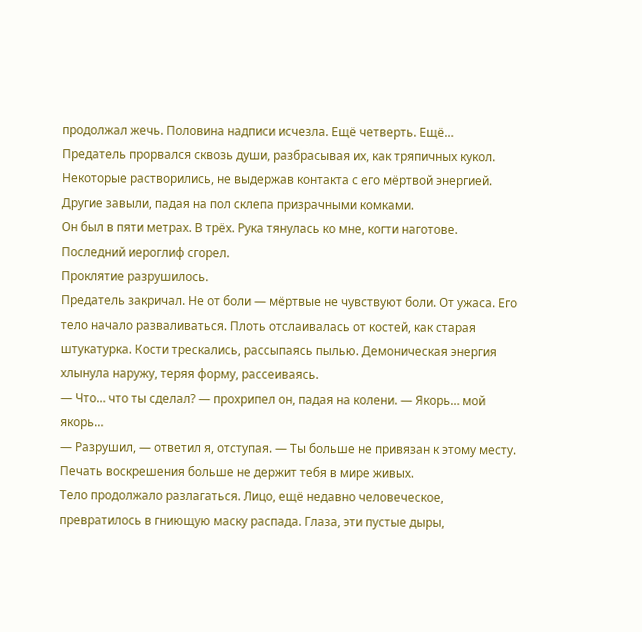продолжал жечь. Половина надписи исчезла. Ещё четверть. Ещё…
Предатель прорвался сквозь души, разбрасывая их, как тряпичных кукол. Некоторые растворились, не выдержав контакта с его мёртвой энергией. Другие завыли, падая на пол склепа призрачными комками.
Он был в пяти метрах. В трёх. Рука тянулась ко мне, когти наготове.
Последний иероглиф сгорел.
Проклятие разрушилось.
Предатель закричал. Не от боли — мёртвые не чувствуют боли. От ужаса. Его тело начало разваливаться. Плоть отслаивалась от костей, как старая штукатурка. Кости трескались, рассыпаясь пылью. Демоническая энергия хлынула наружу, теряя форму, рассеиваясь.
— Что… что ты сделал? — прохрипел он, падая на колени. — Якорь… мой якорь…
— Разрушил, — ответил я, отступая. — Ты больше не привязан к этому месту. Печать воскрешения больше не держит тебя в мире живых.
Тело продолжало разлагаться. Лицо, ещё недавно человеческое, превратилось в гниющую маску распада. Глаза, эти пустые дыры,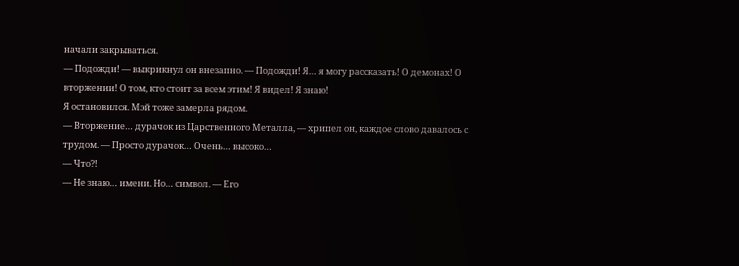начали закрываться.
— Подожди! — выкрикнул он внезапно. — Подожди! Я… я могу рассказать! О демонах! О вторжении! О том, кто стоит за всем этим! Я видел! Я знаю!
Я остановился. Мэй тоже замерла рядом.
— Вторжение… дурачок из Царственного Металла, — хрипел он, каждое слово давалось с трудом. — Просто дурачок… Очень… высоко…
— Что⁈
— Не знаю… имени. Но… символ. — Его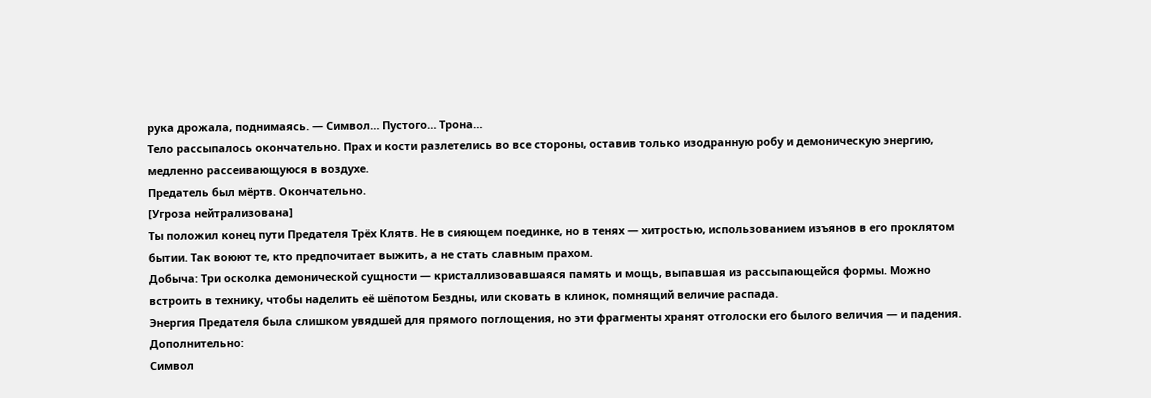рука дрожала, поднимаясь. — Символ… Пустого… Трона…
Тело рассыпалось окончательно. Прах и кости разлетелись во все стороны, оставив только изодранную робу и демоническую энергию, медленно рассеивающуюся в воздухе.
Предатель был мёртв. Окончательно.
[Угроза нейтрализована]
Ты положил конец пути Предателя Трёх Клятв. Не в сияющем поединке, но в тенях — хитростью, использованием изъянов в его проклятом бытии. Так воюют те, кто предпочитает выжить, а не стать славным прахом.
Добыча: Три осколка демонической сущности — кристаллизовавшаяся память и мощь, выпавшая из рассыпающейся формы. Можно встроить в технику, чтобы наделить её шёпотом Бездны, или сковать в клинок, помнящий величие распада.
Энергия Предателя была слишком увядшей для прямого поглощения, но эти фрагменты хранят отголоски его былого величия — и падения.
Дополнительно:
Символ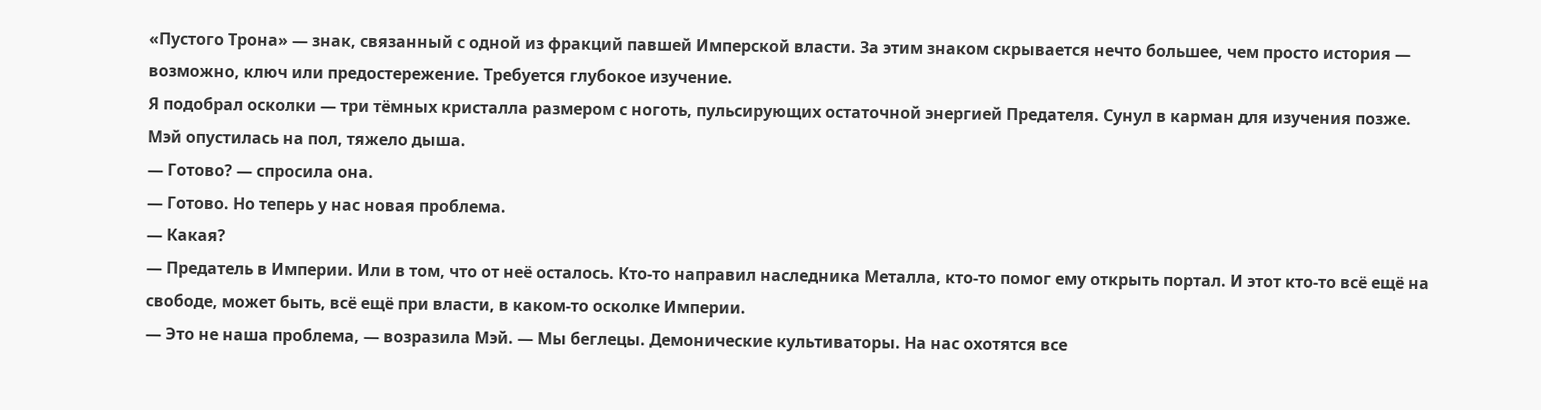«Пустого Трона» — знак, связанный с одной из фракций павшей Имперской власти. За этим знаком скрывается нечто большее, чем просто история — возможно, ключ или предостережение. Требуется глубокое изучение.
Я подобрал осколки — три тёмных кристалла размером с ноготь, пульсирующих остаточной энергией Предателя. Сунул в карман для изучения позже.
Мэй опустилась на пол, тяжело дыша.
— Готово? — спросила она.
— Готово. Но теперь у нас новая проблема.
— Какая?
— Предатель в Империи. Или в том, что от неё осталось. Кто-то направил наследника Металла, кто-то помог ему открыть портал. И этот кто-то всё ещё на свободе, может быть, всё ещё при власти, в каком-то осколке Империи.
— Это не наша проблема, — возразила Мэй. — Мы беглецы. Демонические культиваторы. На нас охотятся все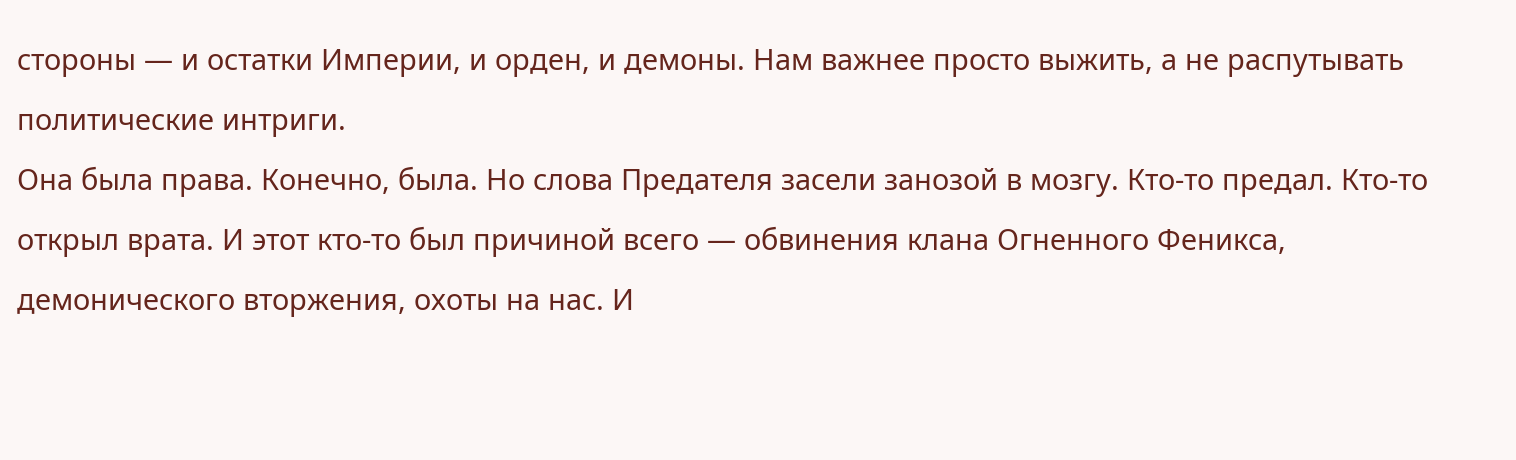стороны — и остатки Империи, и орден, и демоны. Нам важнее просто выжить, а не распутывать политические интриги.
Она была права. Конечно, была. Но слова Предателя засели занозой в мозгу. Кто-то предал. Кто-то открыл врата. И этот кто-то был причиной всего — обвинения клана Огненного Феникса, демонического вторжения, охоты на нас. И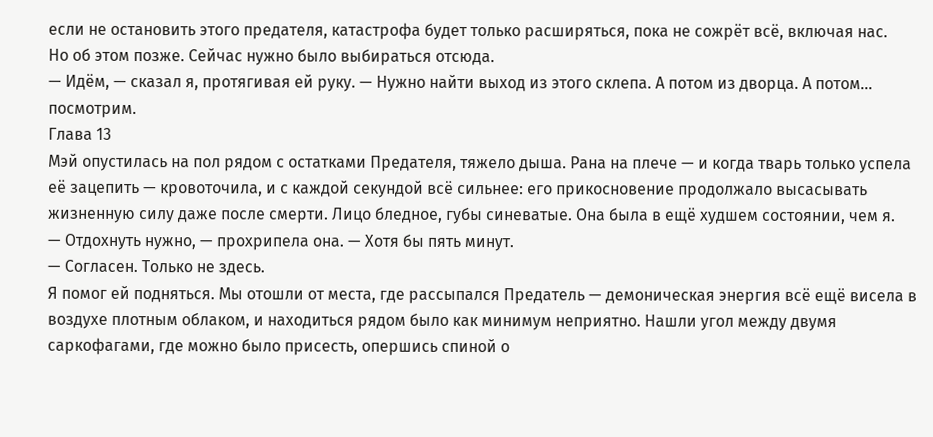если не остановить этого предателя, катастрофа будет только расширяться, пока не сожрёт всё, включая нас.
Но об этом позже. Сейчас нужно было выбираться отсюда.
— Идём, — сказал я, протягивая ей руку. — Нужно найти выход из этого склепа. А потом из дворца. А потом… посмотрим.
Глава 13
Мэй опустилась на пол рядом с остатками Предателя, тяжело дыша. Рана на плече — и когда тварь только успела её зацепить — кровоточила, и с каждой секундой всё сильнее: его прикосновение продолжало высасывать жизненную силу даже после смерти. Лицо бледное, губы синеватые. Она была в ещё худшем состоянии, чем я.
— Отдохнуть нужно, — прохрипела она. — Хотя бы пять минут.
— Согласен. Только не здесь.
Я помог ей подняться. Мы отошли от места, где рассыпался Предатель — демоническая энергия всё ещё висела в воздухе плотным облаком, и находиться рядом было как минимум неприятно. Нашли угол между двумя саркофагами, где можно было присесть, опершись спиной о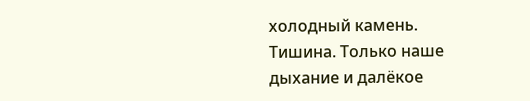холодный камень.
Тишина. Только наше дыхание и далёкое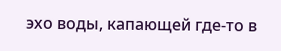эхо воды, капающей где-то в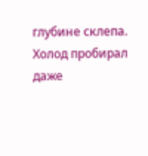глубине склепа. Холод пробирал даже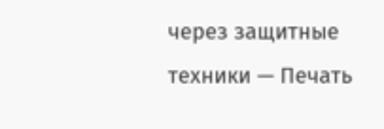через защитные техники — Печать